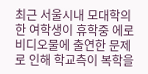최근 서울시내 모대학의 한 여학생이 휴학중 에로 비디오물에 출연한 문제로 인해 학교측이 복학을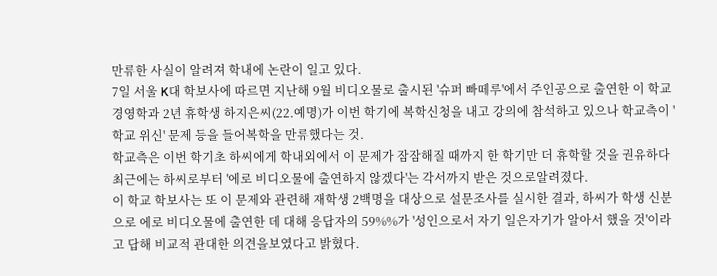만류한 사실이 알려져 학내에 논란이 일고 있다.
7일 서울 K대 학보사에 따르면 지난해 9월 비디오물로 출시된 '슈퍼 빠떼루'에서 주인공으로 출연한 이 학교 경영학과 2년 휴학생 하지은씨(22.예명)가 이번 학기에 복학신청을 내고 강의에 참석하고 있으나 학교측이 '학교 위신' 문제 등을 들어복학을 만류했다는 것.
학교측은 이번 학기초 하씨에게 학내외에서 이 문제가 잠잠해질 때까지 한 학기만 더 휴학할 것을 권유하다 최근에는 하씨로부터 '에로 비디오물에 출연하지 않겠다'는 각서까지 받은 것으로알려졌다.
이 학교 학보사는 또 이 문제와 관련해 재학생 2백명을 대상으로 설문조사를 실시한 결과, 하씨가 학생 신분으로 에로 비디오물에 출연한 데 대해 응답자의 59%%가 '성인으로서 자기 일은자기가 알아서 했을 것'이라고 답해 비교적 관대한 의견을보였다고 밝혔다.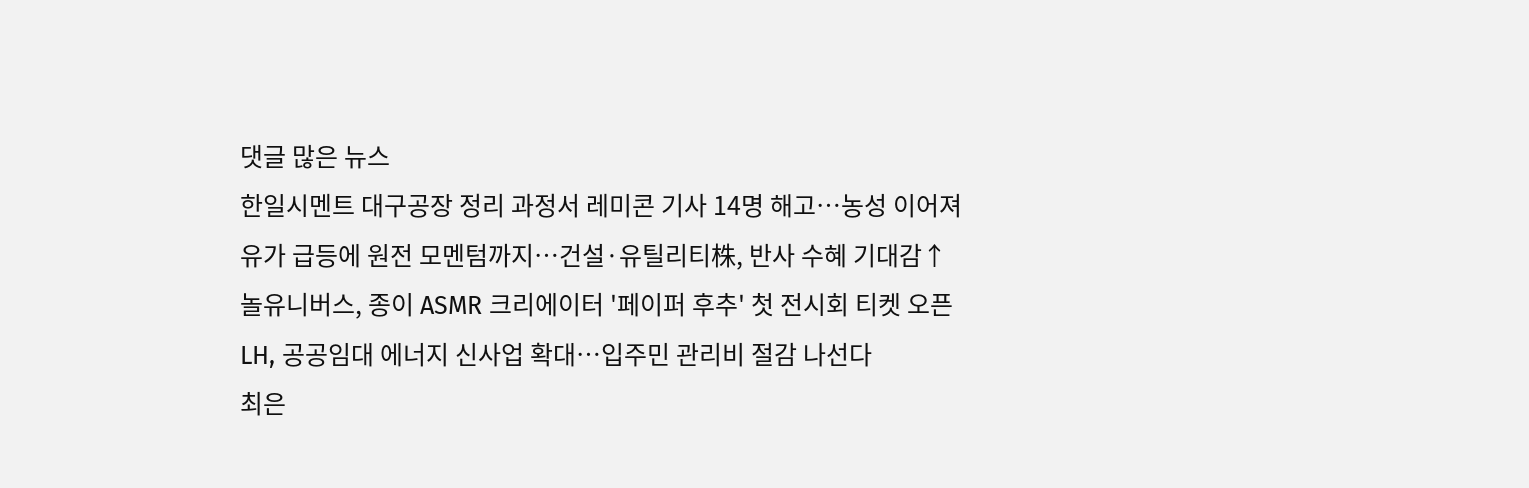댓글 많은 뉴스
한일시멘트 대구공장 정리 과정서 레미콘 기사 14명 해고…농성 이어져
유가 급등에 원전 모멘텀까지…건설·유틸리티株, 반사 수혜 기대감↑
놀유니버스, 종이 ASMR 크리에이터 '페이퍼 후추' 첫 전시회 티켓 오픈
LH, 공공임대 에너지 신사업 확대…입주민 관리비 절감 나선다
최은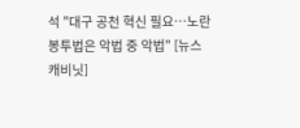석 "대구 공천 혁신 필요…노란봉투법은 악법 중 악법" [뉴스캐비닛]